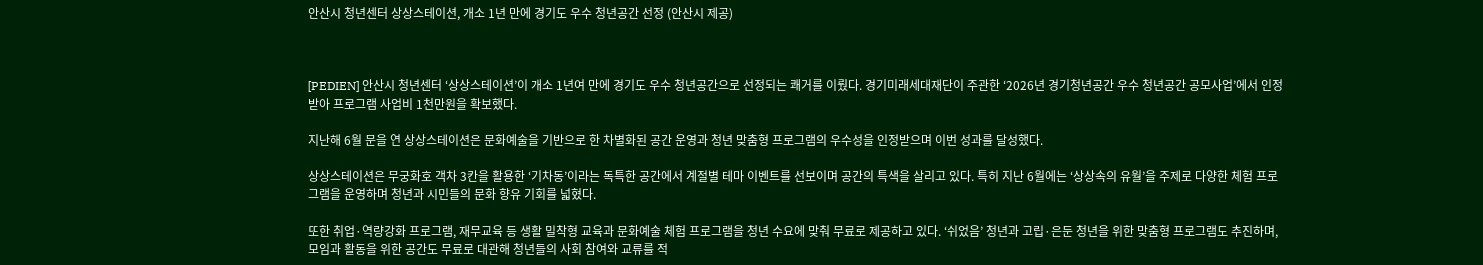안산시 청년센터 상상스테이션, 개소 1년 만에 경기도 우수 청년공간 선정 (안산시 제공)



[PEDIEN] 안산시 청년센터 ‘상상스테이션’이 개소 1년여 만에 경기도 우수 청년공간으로 선정되는 쾌거를 이뤘다. 경기미래세대재단이 주관한 ‘2026년 경기청년공간 우수 청년공간 공모사업’에서 인정받아 프로그램 사업비 1천만원을 확보했다.

지난해 6월 문을 연 상상스테이션은 문화예술을 기반으로 한 차별화된 공간 운영과 청년 맞춤형 프로그램의 우수성을 인정받으며 이번 성과를 달성했다.

상상스테이션은 무궁화호 객차 3칸을 활용한 ‘기차동’이라는 독특한 공간에서 계절별 테마 이벤트를 선보이며 공간의 특색을 살리고 있다. 특히 지난 6월에는 ‘상상속의 유월’을 주제로 다양한 체험 프로그램을 운영하며 청년과 시민들의 문화 향유 기회를 넓혔다.

또한 취업·역량강화 프로그램, 재무교육 등 생활 밀착형 교육과 문화예술 체험 프로그램을 청년 수요에 맞춰 무료로 제공하고 있다. ‘쉬었음’ 청년과 고립·은둔 청년을 위한 맞춤형 프로그램도 추진하며, 모임과 활동을 위한 공간도 무료로 대관해 청년들의 사회 참여와 교류를 적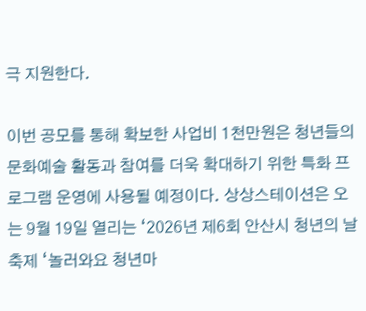극 지원한다.

이번 공모를 통해 확보한 사업비 1천만원은 청년들의 문화예술 활동과 참여를 더욱 확대하기 위한 특화 프로그램 운영에 사용될 예정이다. 상상스테이션은 오는 9월 19일 열리는 ‘2026년 제6회 안산시 청년의 날 축제 ‘놀러와요 청년마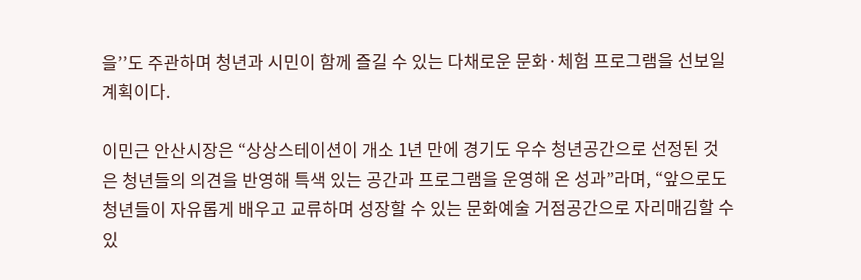을’’도 주관하며 청년과 시민이 함께 즐길 수 있는 다채로운 문화·체험 프로그램을 선보일 계획이다.

이민근 안산시장은 “상상스테이션이 개소 1년 만에 경기도 우수 청년공간으로 선정된 것은 청년들의 의견을 반영해 특색 있는 공간과 프로그램을 운영해 온 성과”라며, “앞으로도 청년들이 자유롭게 배우고 교류하며 성장할 수 있는 문화예술 거점공간으로 자리매김할 수 있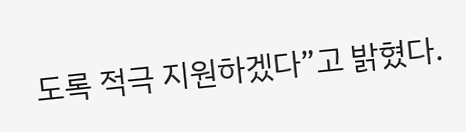도록 적극 지원하겠다”고 밝혔다.